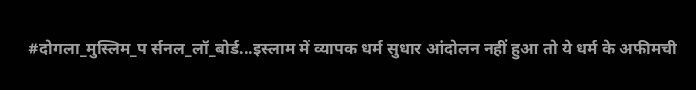#दोगला_मुस्लिम_प र्सनल_लॉ_बोर्ड...इस्लाम में व्यापक धर्म सुधार आंदोलन नहीं हुआ तो ये धर्म के अफीमची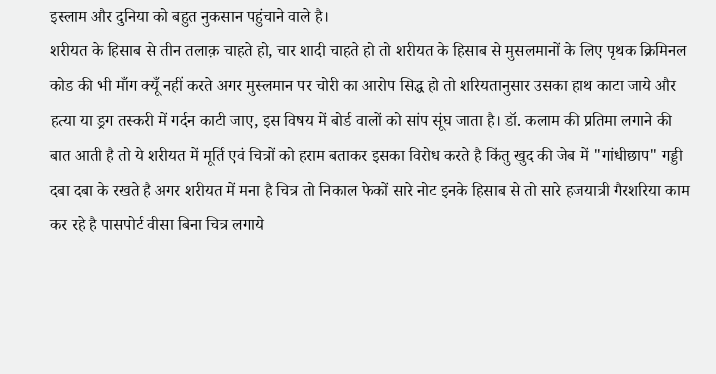इस्लाम और दुनिया को बहुत नुकसान पहुंचाने वाले है।
शरीयत के हिसाब से तीन तलाक़ चाहते हो, चार शादी चाहते हो तो शरीयत के हिसाब से मुसलमानों के लिए पृथक क्रिमिनल कोड की भी माँग क्यूँ नहीं करते अगर मुस्लमान पर चोरी का आरोप सिद्ध हो तो शरियतानुसार उसका हाथ काटा जाये और हत्या या ड्रग तस्करी में गर्दन काटी जाए, इस विषय में बोर्ड वालों को सांप सूंघ जाता है। डॉ. कलाम की प्रतिमा लगाने की बात आती है तो ये शरीयत में मूर्ति एवं चित्रों को हराम बताकर इसका विरोध करते है किंतु खुद की जेब में "गांधीछाप" गड्डी दबा दबा के रखते है अगर शरीयत में मना है चित्र तो निकाल फेकों सारे नोट इनके हिसाब से तो सारे हजयात्री गैरशरिया काम कर रहे है पासपोर्ट वीसा बिना चित्र लगाये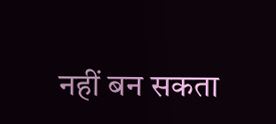नहीं बन सकता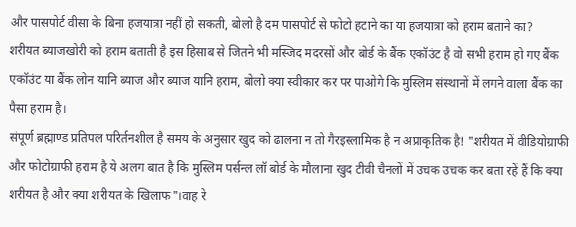और पासपोर्ट वीसा के बिना हजयात्रा नहीं हो सकती, बोलो है दम पासपोर्ट से फोटो हटाने का या हजयात्रा को हराम बताने का?
शरीयत ब्याजखोरी को हराम बताती है इस हिसाब से जितने भी मस्जिद मदरसों और बोर्ड के बैंक एकॉउंट है वो सभी हराम हो गए बैंक एकॉउंट या बैंक लोन यानि ब्याज और ब्याज यानि हराम, बोलो क्या स्वीकार कर पर पाओगे कि मुस्लिम संस्थानों में लगने वाला बैंक का पैसा हराम है।
संपूर्ण ब्रह्माण्ड प्रतिपल परिर्तनशील है समय के अनुसार खुद को ढालना न तो गैरइस्लामिक है न अप्राकृतिक है! "शरीयत में वीडियोग्राफी और फोटोग्राफी हराम है ये अलग बात है कि मुस्लिम पर्सन्ल लॉ बोर्ड के मौलाना खुद टीवी चैनलों में उचक उचक कर बता रहें हैं कि क्या शरीयत है और क्या शरीयत के खिलाफ"।वाह रे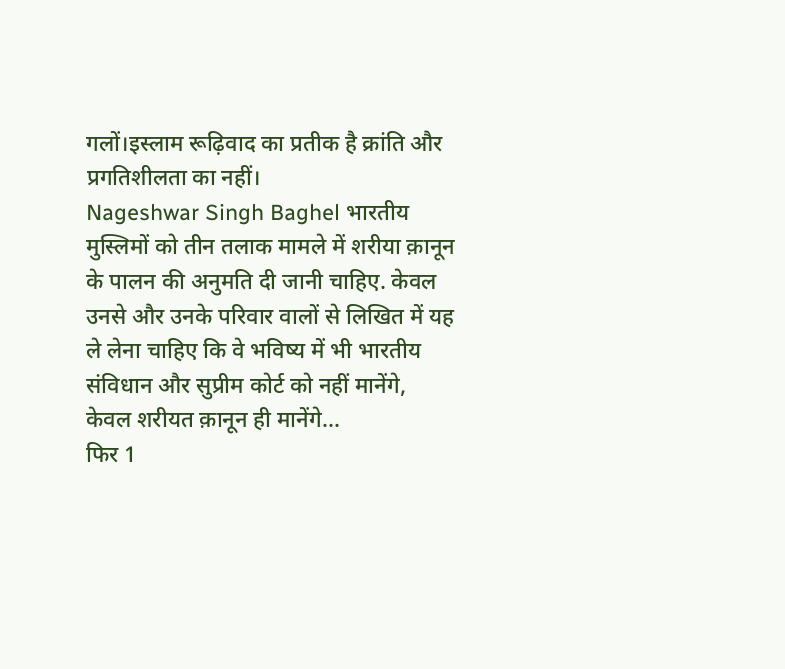गलों।इस्लाम रूढ़िवाद का प्रतीक है क्रांति और प्रगतिशीलता का नहीं।
Nageshwar Singh Baghel भारतीय मुस्लिमों को तीन तलाक मामले में शरीया क़ानून के पालन की अनुमति दी जानी चाहिए. केवल उनसे और उनके परिवार वालों से लिखित में यह ले लेना चाहिए कि वे भविष्य में भी भारतीय संविधान और सुप्रीम कोर्ट को नहीं मानेंगे, केवल शरीयत क़ानून ही मानेंगे...
फिर 1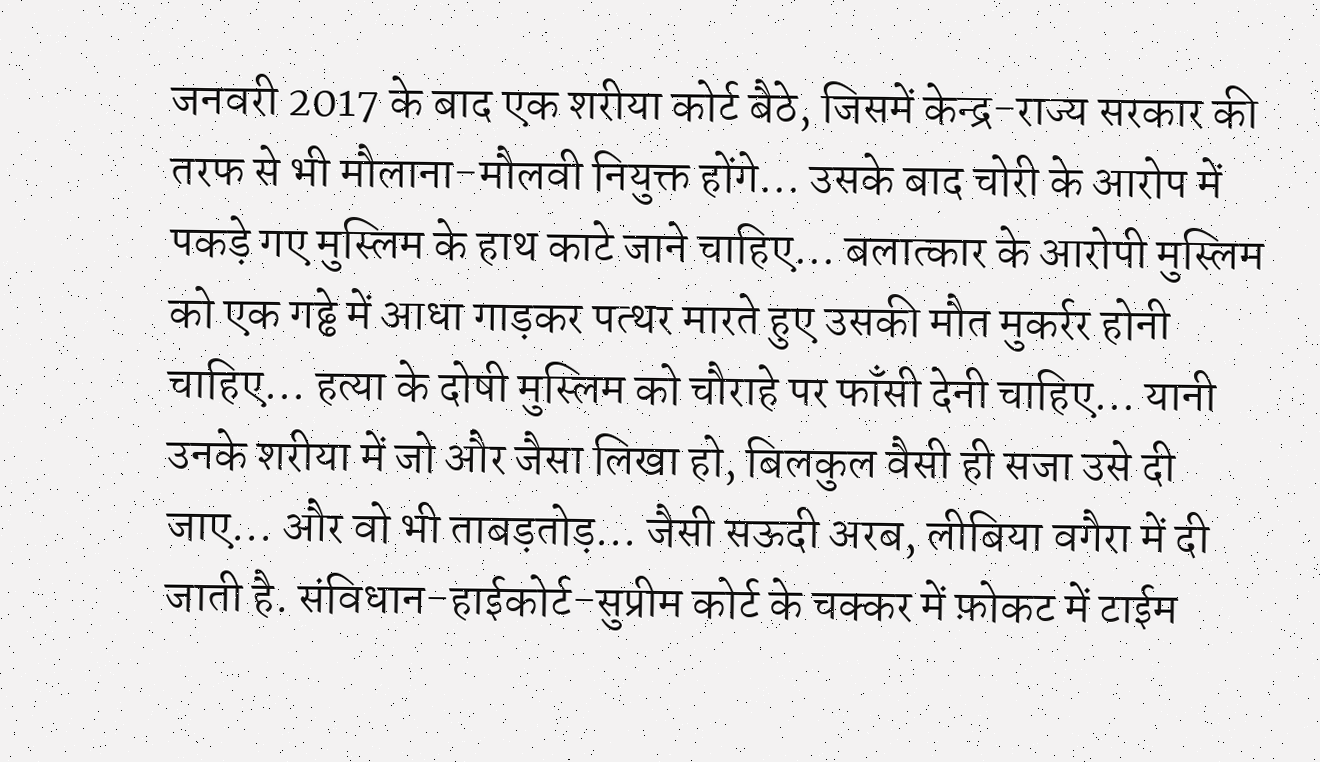जनवरी 2017 के बाद एक शरीया कोर्ट बैठे, जिसमें केन्द्र-राज्य सरकार की तरफ से भी मौलाना-मौलवी नियुक्त होंगे... उसके बाद चोरी के आरोप में पकड़े गए मुस्लिम के हाथ काटे जाने चाहिए... बलात्कार के आरोपी मुस्लिम को एक गढ्ढे में आधा गाड़कर पत्थर मारते हुए उसकी मौत मुकर्रर होनी चाहिए... हत्या के दोषी मुस्लिम को चौराहे पर फाँसी देनी चाहिए... यानी उनके शरीया में जो और जैसा लिखा हो, बिलकुल वैसी ही सजा उसे दी जाए... और वो भी ताबड़तोड़... जैसी सऊदी अरब, लीबिया वगैरा में दी जाती है. संविधान-हाईकोर्ट-सुप्रीम कोर्ट के चक्कर में फ़ोकट में टाईम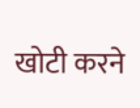खोटी करने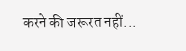करने की जरूरत नहीं...